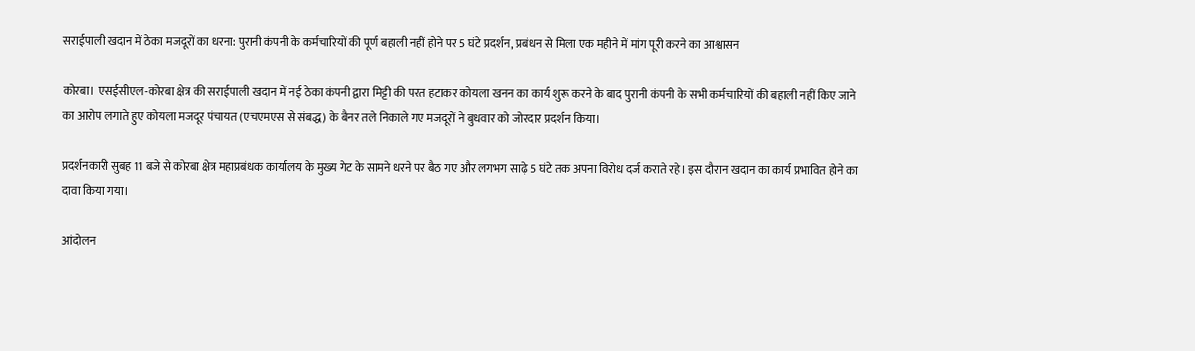सराईपाली खदान में ठेका मजदूरों का धरना: पुरानी कंपनी के कर्मचारियों की पूर्ण बहाली नहीं होने पर 5 घंटे प्रदर्शन, प्रबंधन से मिला एक महीने में मांग पूरी करने का आश्वासन

कोरबा। एसईसीएल-कोरबा क्षेत्र की सराईपाली खदान में नई ठेका कंपनी द्वारा मिट्टी की परत हटाकर कोयला खनन का कार्य शुरू करने के बाद पुरानी कंपनी के सभी कर्मचारियों की बहाली नहीं किए जाने का आरोप लगाते हुए कोयला मजदूर पंचायत (एचएमएस से संबद्ध) के बैनर तले निकाले गए मजदूरों ने बुधवार को जोरदार प्रदर्शन किया।

प्रदर्शनकारी सुबह 11 बजे से कोरबा क्षेत्र महाप्रबंधक कार्यालय के मुख्य गेट के सामने धरने पर बैठ गए और लगभग साढ़े 5 घंटे तक अपना विरोध दर्ज कराते रहे। इस दौरान खदान का कार्य प्रभावित होने का दावा किया गया।

आंदोलन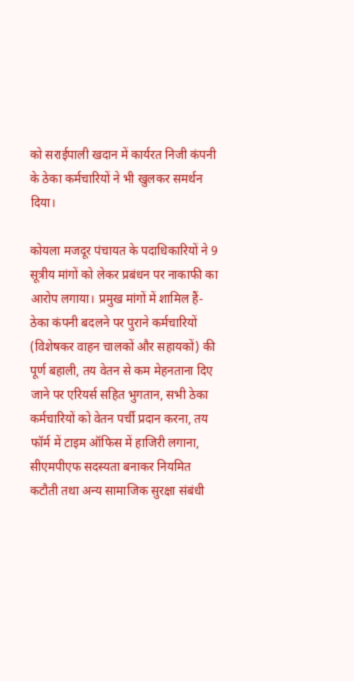को सराईपाली खदान में कार्यरत निजी कंपनी के ठेका कर्मचारियों ने भी खुलकर समर्थन दिया।

कोयला मजदूर पंचायत के पदाधिकारियों ने 9 सूत्रीय मांगों को लेकर प्रबंधन पर नाकाफी का आरोप लगाया। प्रमुख मांगों में शामिल हैं- ठेका कंपनी बदलने पर पुराने कर्मचारियों (विशेषकर वाहन चालकों और सहायकों) की पूर्ण बहाली, तय वेतन से कम मेहनताना दिए जाने पर एरियर्स सहित भुगतान, सभी ठेका कर्मचारियों को वेतन पर्ची प्रदान करना, तय फॉर्म में टाइम ऑफिस में हाजिरी लगाना, सीएमपीएफ सदस्यता बनाकर नियमित कटौती तथा अन्य सामाजिक सुरक्षा संबंधी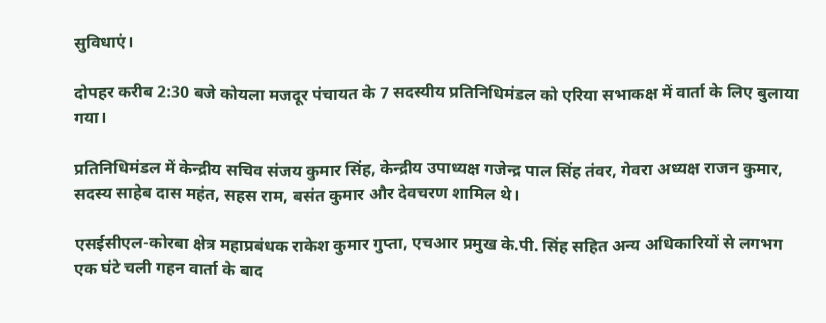सुविधाएं।

दोपहर करीब 2:30 बजे कोयला मजदूर पंचायत के 7 सदस्यीय प्रतिनिधिमंडल को एरिया सभाकक्ष में वार्ता के लिए बुलाया गया।

प्रतिनिधिमंडल में केन्द्रीय सचिव संजय कुमार सिंह, केन्द्रीय उपाध्यक्ष गजेन्द्र पाल सिंह तंवर, गेवरा अध्यक्ष राजन कुमार, सदस्य साहेब दास महंत, सहस राम, बसंत कुमार और देवचरण शामिल थे।

एसईसीएल-कोरबा क्षेत्र महाप्रबंधक राकेश कुमार गुप्ता, एचआर प्रमुख के.पी. सिंह सहित अन्य अधिकारियों से लगभग एक घंटे चली गहन वार्ता के बाद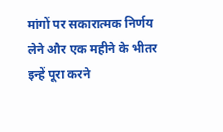मांगों पर सकारात्मक निर्णय लेने और एक महीने के भीतर इन्हें पूरा करने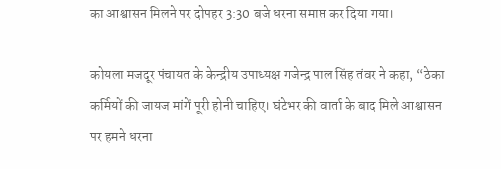का आश्वासन मिलने पर दोपहर 3:30 बजे धरना समाप्त कर दिया गया।

कोयला मजदूर पंचायत के केन्द्रीय उपाध्यक्ष गजेन्द्र पाल सिंह तंवर ने कहा, “ठेका कर्मियों की जायज मांगें पूरी होनी चाहिए। घंटेभर की वार्ता के बाद मिले आश्वासन पर हमने धरना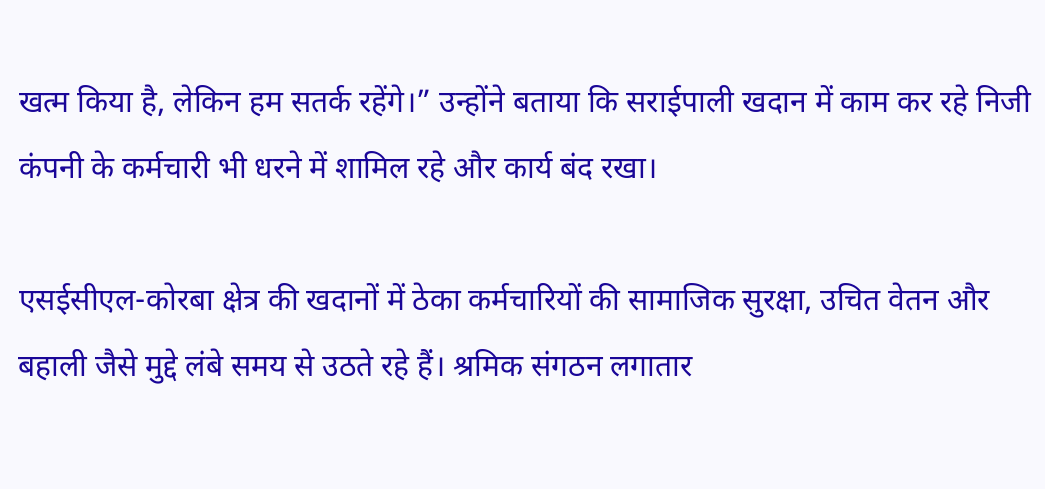खत्म किया है, लेकिन हम सतर्क रहेंगे।” उन्होंने बताया कि सराईपाली खदान में काम कर रहे निजी कंपनी के कर्मचारी भी धरने में शामिल रहे और कार्य बंद रखा।

एसईसीएल-कोरबा क्षेत्र की खदानों में ठेका कर्मचारियों की सामाजिक सुरक्षा, उचित वेतन और बहाली जैसे मुद्दे लंबे समय से उठते रहे हैं। श्रमिक संगठन लगातार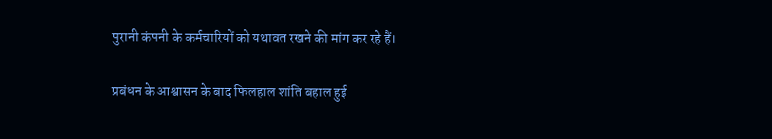पुरानी कंपनी के कर्मचारियों को यथावत रखने की मांग कर रहे हैं।

प्रबंधन के आश्वासन के बाद फिलहाल शांति बहाल हुई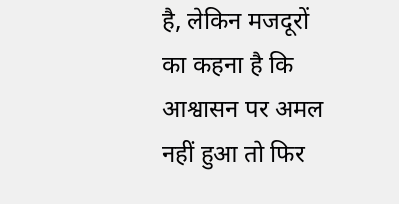है, लेकिन मजदूरों का कहना है कि आश्वासन पर अमल नहीं हुआ तो फिर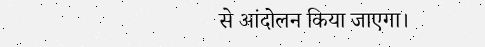से आंदोलन किया जाएगा।